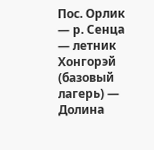Пос. Орлик — р. Сенца — летник Хонгорэй (базовый лагерь) — Долина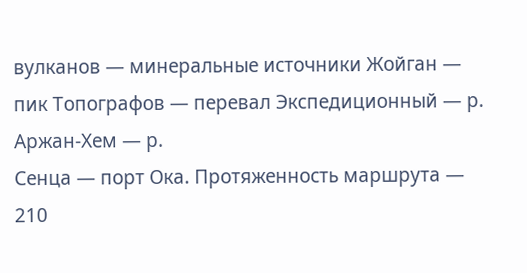вулканов — минеральные источники Жойган — пик Топографов — перевал Экспедиционный — р. Аржан-Хем — р.
Сенца — порт Ока. Протяженность маршрута — 210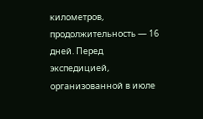километров, продолжительность — 16 дней. Перед экспедицией, организованной в июле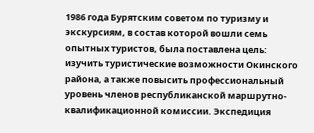1986 года Бурятским советом по туризму и экскурсиям, в состав которой вошли семь опытных туристов, была поставлена цель: изучить туристические возможности Окинского района, а также повысить профессиональный уровень членов республиканской маршрутно-квалификационной комиссии. Экспедиция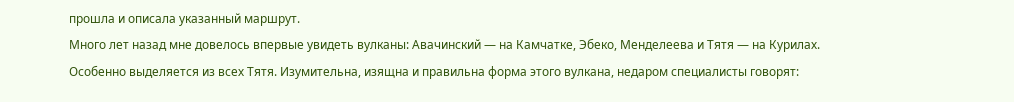прошла и описала указанный маршрут.
Много лет назад мне довелось впервые увидеть вулканы: Авачинский — на Камчатке, Эбеко, Менделеева и Тятя — на Курилах. Особенно выделяется из всех Тятя. Изумительна, изящна и правильна форма этого вулкана, недаром специалисты говорят: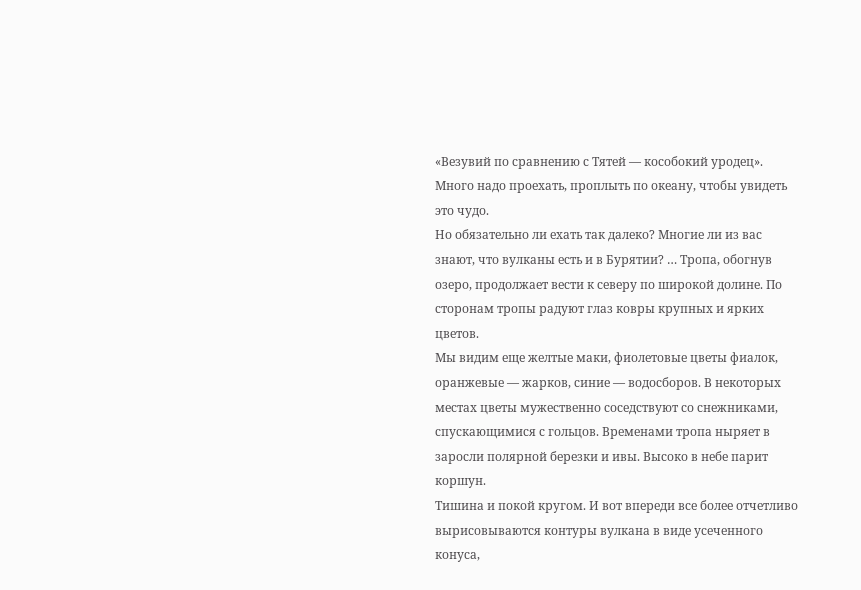«Везувий по сравнению с Тятей — кособокий уродец». Много надо проехать, проплыть по океану, чтобы увидеть это чудо.
Но обязательно ли ехать так далеко? Многие ли из вас знают, что вулканы есть и в Бурятии? … Тропа, обогнув озеро, продолжает вести к северу по широкой долине. По сторонам тропы радуют глаз ковры крупных и ярких цветов.
Мы видим еще желтые маки, фиолетовые цветы фиалок, оранжевые — жарков, синие — водосборов. В некоторых местах цветы мужественно соседствуют со снежниками, спускающимися с гольцов. Временами тропа ныряет в заросли полярной березки и ивы. Высоко в небе парит коршун.
Тишина и покой кругом. И вот впереди все более отчетливо вырисовываются контуры вулкана в виде усеченного конуса,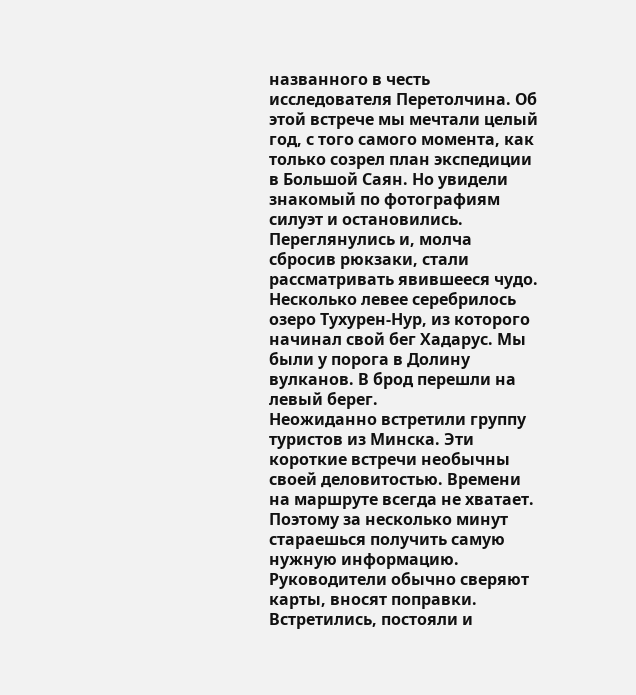названного в честь исследователя Перетолчина. Об этой встрече мы мечтали целый год, с того самого момента, как только созрел план экспедиции в Большой Саян. Но увидели знакомый по фотографиям силуэт и остановились.
Переглянулись и, молча сбросив рюкзаки, стали рассматривать явившееся чудо. Несколько левее серебрилось озеро Тухурен-Нур, из которого начинал свой бег Хадарус. Мы были у порога в Долину вулканов. В брод перешли на левый берег.
Неожиданно встретили группу туристов из Минска. Эти короткие встречи необычны своей деловитостью. Времени на маршруте всегда не хватает. Поэтому за несколько минут стараешься получить самую нужную информацию.
Руководители обычно сверяют карты, вносят поправки. Встретились, постояли и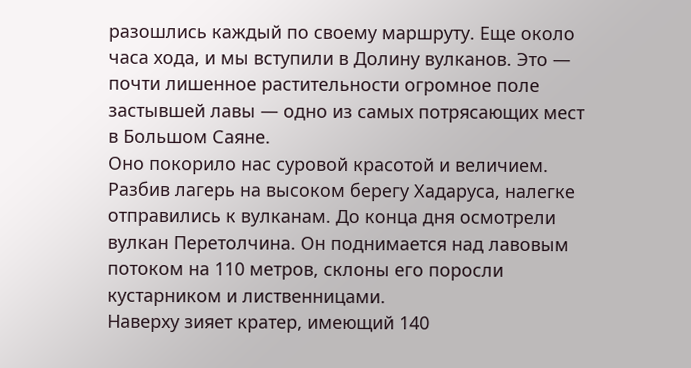разошлись каждый по своему маршруту. Еще около часа хода, и мы вступили в Долину вулканов. Это — почти лишенное растительности огромное поле застывшей лавы — одно из самых потрясающих мест в Большом Саяне.
Оно покорило нас суровой красотой и величием. Разбив лагерь на высоком берегу Хадаруса, налегке отправились к вулканам. До конца дня осмотрели вулкан Перетолчина. Он поднимается над лавовым потоком на 110 метров, склоны его поросли кустарником и лиственницами.
Наверху зияет кратер, имеющий 140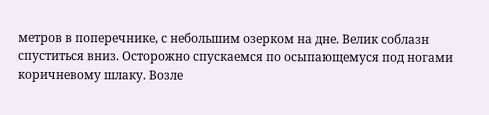метров в поперечнике, с небольшим озерком на дне. Велик соблазн спуститься вниз. Осторожно спускаемся по осыпающемуся под ногами коричневому шлаку. Возле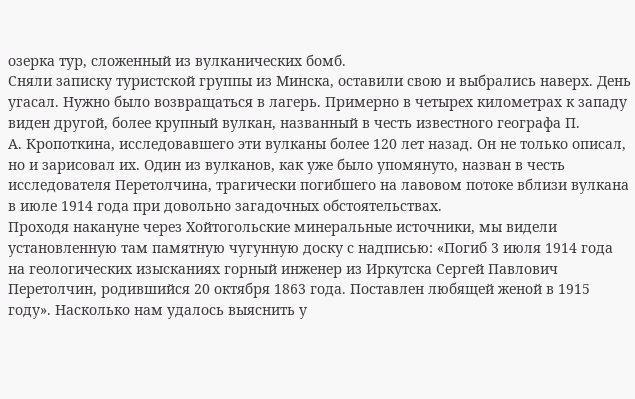озерка тур, сложенный из вулканических бомб.
Сняли записку туристской группы из Минска, оставили свою и выбрались наверх. День угасал. Нужно было возвращаться в лагерь. Примерно в четырех километрах к западу виден другой, более крупный вулкан, названный в честь известного географа П.
А. Кропоткина, исследовавшего эти вулканы более 120 лет назад. Он не только описал, но и зарисовал их. Один из вулканов, как уже было упомянуто, назван в честь исследователя Перетолчина, трагически погибшего на лавовом потоке вблизи вулкана в июле 1914 года при довольно загадочных обстоятельствах.
Проходя накануне через Хойтогольские минеральные источники, мы видели установленную там памятную чугунную доску с надписью: «Погиб 3 июля 1914 года на геологических изысканиях горный инженер из Иркутска Сергей Павлович Перетолчин, родившийся 20 октября 1863 года. Поставлен любящей женой в 1915 году». Насколько нам удалось выяснить у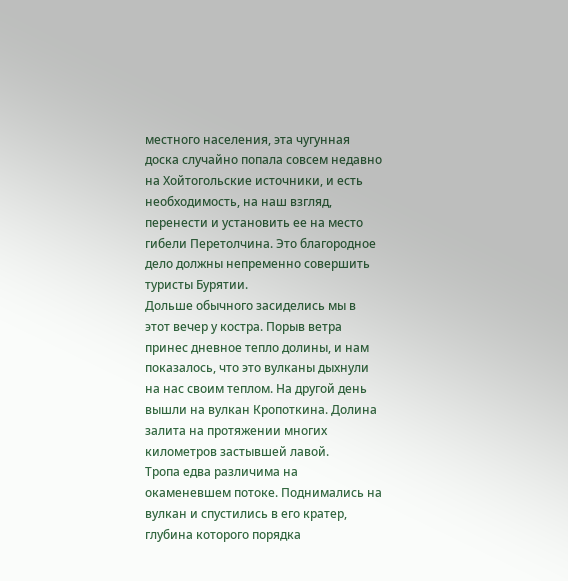местного населения, эта чугунная доска случайно попала совсем недавно на Хойтогольские источники, и есть необходимость, на наш взгляд, перенести и установить ее на место гибели Перетолчина. Это благородное дело должны непременно совершить туристы Бурятии.
Дольше обычного засиделись мы в этот вечер у костра. Порыв ветра принес дневное тепло долины, и нам показалось, что это вулканы дыхнули на нас своим теплом. На другой день вышли на вулкан Кропоткина. Долина залита на протяжении многих километров застывшей лавой.
Тропа едва различима на окаменевшем потоке. Поднимались на вулкан и спустились в его кратер, глубина которого порядка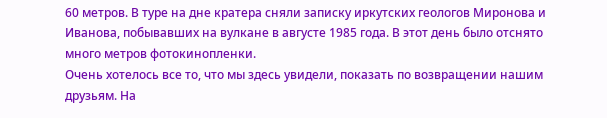60 метров. В туре на дне кратера сняли записку иркутских геологов Миронова и Иванова, побывавших на вулкане в августе 1985 года. В этот день было отснято много метров фотокинопленки.
Очень хотелось все то, что мы здесь увидели, показать по возвращении нашим друзьям. На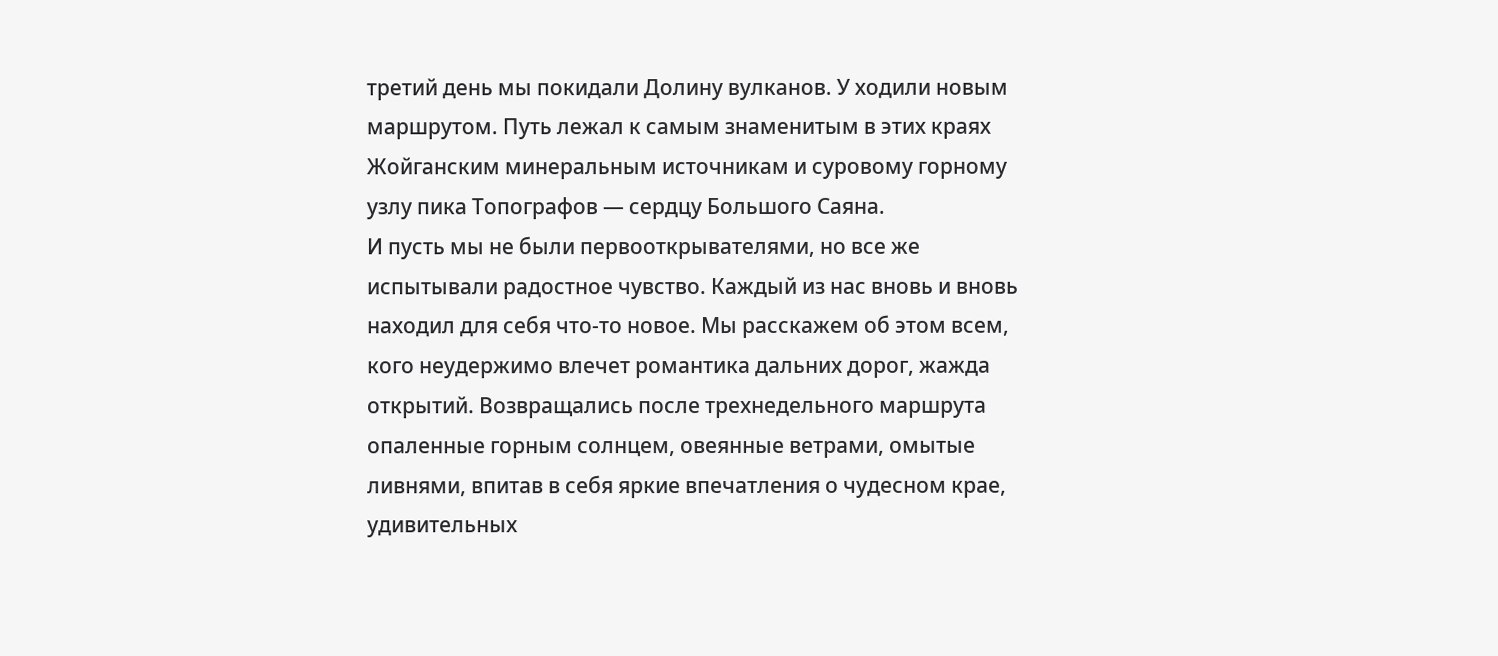третий день мы покидали Долину вулканов. У ходили новым маршрутом. Путь лежал к самым знаменитым в этих краях Жойганским минеральным источникам и суровому горному узлу пика Топографов — сердцу Большого Саяна.
И пусть мы не были первооткрывателями, но все же испытывали радостное чувство. Каждый из нас вновь и вновь находил для себя что-то новое. Мы расскажем об этом всем, кого неудержимо влечет романтика дальних дорог, жажда открытий. Возвращались после трехнедельного маршрута опаленные горным солнцем, овеянные ветрами, омытые ливнями, впитав в себя яркие впечатления о чудесном крае, удивительных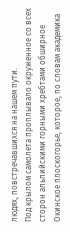людях, повстречавшихся на нашем пути.
Под крылом самолета проплывало окруженное со всех сторон альпийскими горными хребтами обширное Окинское плоскогорье, которое, по словам академика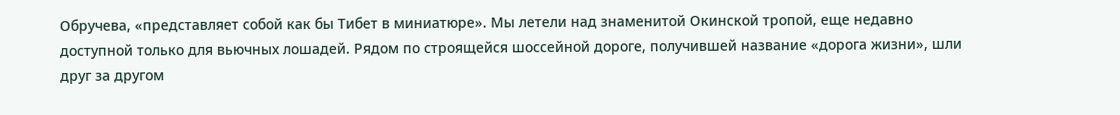Обручева, «представляет собой как бы Тибет в миниатюре». Мы летели над знаменитой Окинской тропой, еще недавно доступной только для вьючных лошадей. Рядом по строящейся шоссейной дороге, получившей название «дорога жизни», шли друг за другом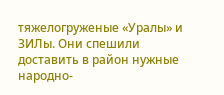тяжелогруженые «Уралы» и ЗИЛы. Они спешили доставить в район нужные народно-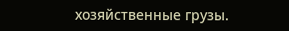хозяйственные грузы.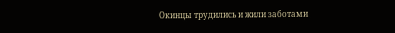Окинцы трудились и жили заботами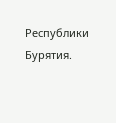Республики Бурятия.